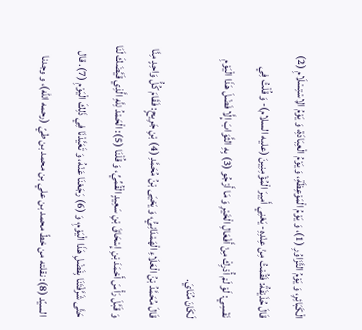الْكَبَائِرِ، وَ يَوْمُ التَّزَاوُرِ (1)، وَ يَوْمُ الْمَوْعِظَةِ، وَ يَوْمُ الْعِبَادَةِ، وَ يَوْمُ الِاسْتِسْلَامِ (2) قَالَ حُذَيْفَةُ: فَقُمْتُ مِنْ عِنْدِهِ- يَعْنِي أَمِيرَ الْمُؤْمِنِينَ (عليه السلام)- وَ قُلْتُ فِي نَفْسِي: لَوْ لَمْ أُدْرِكْ مِنْ أَفْعَالِ الْخَيْرِ وَ مَا أَرْجُو (3) بِهِ الثَّوَابَ إِلَّا فَضْلَ هَذَا الْيَوْمِ لَكَانَ مُنَايَ.
قَالَ مُحَمَّدُ بْنُ الْعَلَاءِ الْهَمْدَانِيُّ، وَ يَحْيَى بْنُ مُحَمَّدِ (4) بْنِ جَرِيحٍ: فَقَامَ كُلُّ وَاحِدٍ مِنَّا وَ قَبَّلَ رَأْسَ أَحْمَدَ بْنِ إِسْحَاقَ بْنِ سَعِيدٍ الْقُمِّيِّ، وَ قُلْنَا (5): الْحَمْدُ لِلَّهِ الَّذِي قَيَّضَكَ لَنَا حَتَّى شَرَّفْتَنَا بِفَضْلِ هَذَا الْيَوْمِ، وَ (6) رَجَعْنَا عَنْهُ، وَ تَعَيَّدْنَا فِي ذَلِكَ الْيَوْمِ (7). قال السيّد (8): نقلته من خطّ محمد بن علي بن محمد بن طيّ (رحمه اللّه)، و وجدنا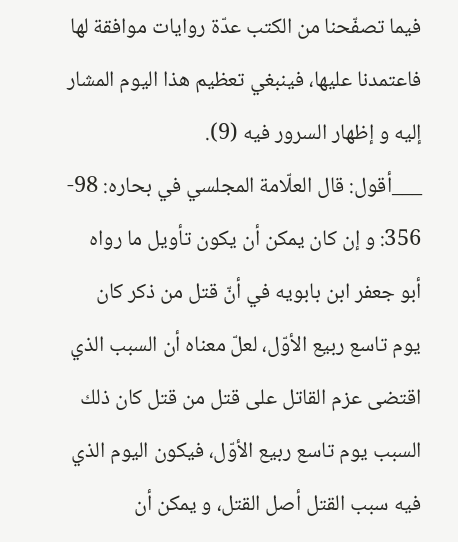فيما تصفّحنا من الكتب عدّة روايات موافقة لها فاعتمدنا عليها، فينبغي تعظيم هذا اليوم المشار إليه و إظهار السرور فيه (9).
___أقول: قال العلّامة المجلسي في بحاره: 98- 356: و إن كان يمكن أن يكون تأويل ما رواه أبو جعفر ابن بابويه في أنّ قتل من ذكر كان يوم تاسع ربيع الأوّل، لعلّ معناه أن السبب الذي اقتضى عزم القاتل على قتل من قتل كان ذلك السبب يوم تاسع ربيع الأوّل، فيكون اليوم الذي فيه سبب القتل أصل القتل، و يمكن أن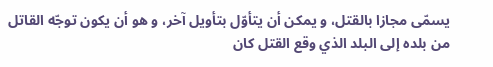يسمّى مجازا بالقتل، و يمكن أن يتأوّل بتأويل آخر، و هو أن يكون توجّه القاتل من بلده إلى البلد الذي وقع القتل كان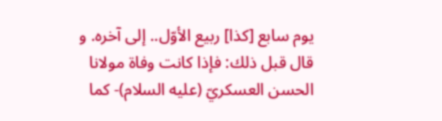يوم سابع [كذا] ربيع الأوّل.. إلى آخره. و قال قبل ذلك: فإذا كانت وفاة مولانا الحسن العسكريّ (عليه السلام)- كما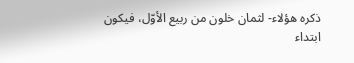ذكره هؤلاء- لثمان خلون من ربيع الأوّل، فيكون ابتداء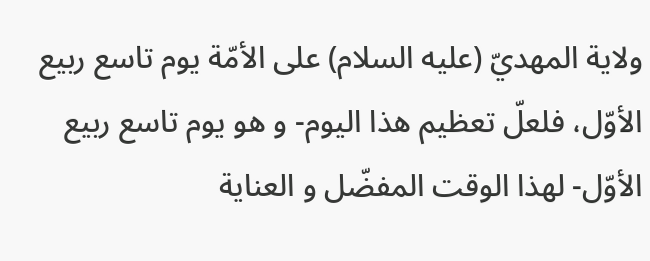ولاية المهديّ (عليه السلام) على الأمّة يوم تاسع ربيع الأوّل، فلعلّ تعظيم هذا اليوم- و هو يوم تاسع ربيع الأوّل- لهذا الوقت المفضّل و العناية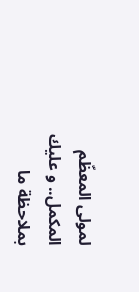لمولى المعظّم المكمل.. و عليك بملاحظة ما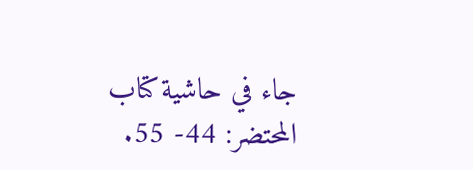جاء في حاشية كتاب المحتضر: 44- 55.